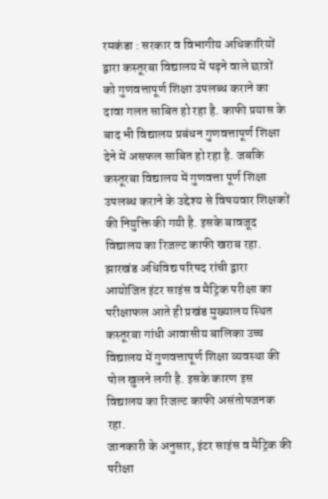रमकंडा : सरकार व विभागीय अधिकारियों द्वारा कस्तूरबा विद्यालय में पढ़ने वाले छात्रों को गुणवत्तापूर्ण शिक्षा उपलब्ध कराने का दावा गलत साबित हो रहा है. काफी प्रयास के बाद भी विद्यालय प्रबंधन गुणवत्तापूर्ण शिक्षा देने में असफल साबित हो रहा है. जबकि कस्तूरबा विद्यालय में गुणवत्ता पूर्ण शिक्षा उपलब्ध कराने के उद्देश्य से विषयवार शिक्षकों की नियुक्ति की गयी है. इसके बावजूद विद्यालय का रिजल्ट काफी खराब रहा. झारखंड अधिविद्य परिषद रांची द्वारा आयोजित इंटर साइंस व मैट्रिक परीक्षा का परीक्षाफल आते ही प्रखंड मुख्यालय स्थित कस्तूरबा गांधी आवासीय बालिका उच्च विद्यालय में गुणवत्तापूर्ण शिक्षा व्यवस्था की पोल खुलने लगी है. इसके कारण इस विद्यालय का रिजल्ट काफी असंतोषजनक रहा.
जानकारी के अनुसार, इंटर साइंस व मैट्रिक की परीक्षा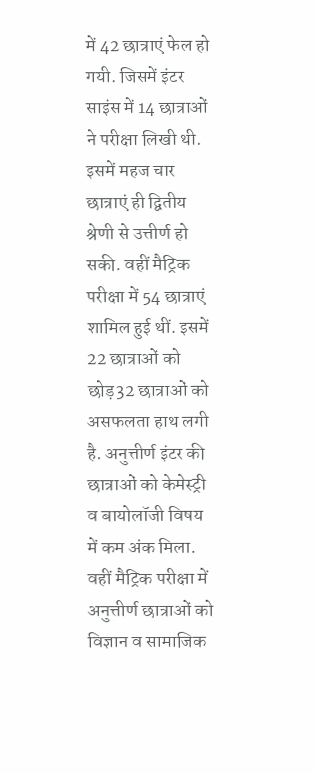में 42 छात्राएं फेल हो गयी. जिसमें इंटर साइंस में 14 छात्राओं ने परीक्षा लिखी थी. इसमें महज चार छात्राएं ही द्वितीय श्रेणी से उत्तीर्ण हो सकी. वहीं मैट्रिक परीक्षा में 54 छात्राएं शामिल हुई थीं. इसमें 22 छात्राओं को छोड़32 छात्राओं को असफलता हाथ लगी है. अनुत्तीर्ण इंटर की छात्राओं को केमेस्ट्री व बायोलॉजी विषय में कम अंक मिला. वहीं मैट्रिक परीक्षा में अनुत्तीर्ण छात्राओं को विज्ञान व सामाजिक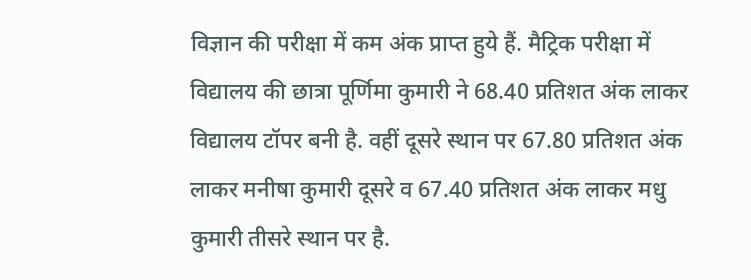विज्ञान की परीक्षा में कम अंक प्राप्त हुये हैं. मैट्रिक परीक्षा में विद्यालय की छात्रा पूर्णिमा कुमारी ने 68.40 प्रतिशत अंक लाकर विद्यालय टॉपर बनी है. वहीं दूसरे स्थान पर 67.80 प्रतिशत अंक लाकर मनीषा कुमारी दूसरे व 67.40 प्रतिशत अंक लाकर मधु कुमारी तीसरे स्थान पर है.